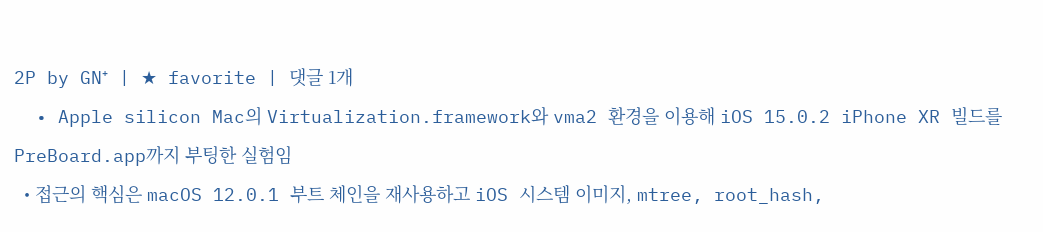2P by GN⁺ | ★ favorite | 댓글 1개
  • Apple silicon Mac의 Virtualization.framework와 vma2 환경을 이용해 iOS 15.0.2 iPhone XR 빌드를 PreBoard.app까지 부팅한 실험임
  • 접근의 핵심은 macOS 12.0.1 부트 체인을 재사용하고 iOS 시스템 이미지, mtree, root_hash,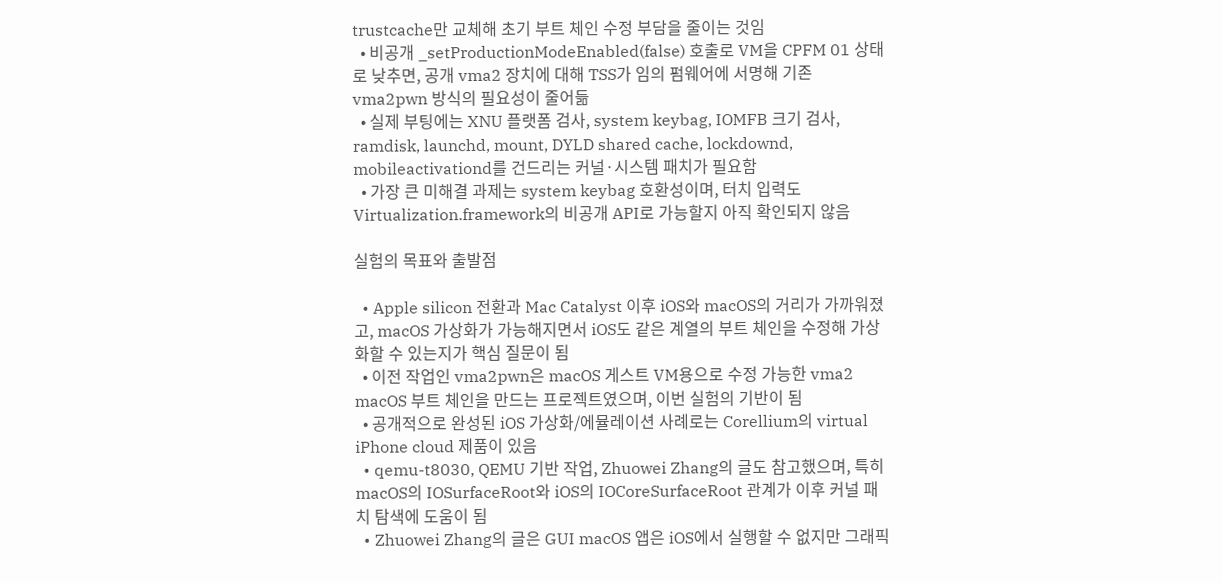trustcache만 교체해 초기 부트 체인 수정 부담을 줄이는 것임
  • 비공개 _setProductionModeEnabled(false) 호출로 VM을 CPFM 01 상태로 낮추면, 공개 vma2 장치에 대해 TSS가 임의 펌웨어에 서명해 기존 vma2pwn 방식의 필요성이 줄어듦
  • 실제 부팅에는 XNU 플랫폼 검사, system keybag, IOMFB 크기 검사, ramdisk, launchd, mount, DYLD shared cache, lockdownd, mobileactivationd를 건드리는 커널·시스템 패치가 필요함
  • 가장 큰 미해결 과제는 system keybag 호환성이며, 터치 입력도 Virtualization.framework의 비공개 API로 가능할지 아직 확인되지 않음

실험의 목표와 출발점

  • Apple silicon 전환과 Mac Catalyst 이후 iOS와 macOS의 거리가 가까워졌고, macOS 가상화가 가능해지면서 iOS도 같은 계열의 부트 체인을 수정해 가상화할 수 있는지가 핵심 질문이 됨
  • 이전 작업인 vma2pwn은 macOS 게스트 VM용으로 수정 가능한 vma2 macOS 부트 체인을 만드는 프로젝트였으며, 이번 실험의 기반이 됨
  • 공개적으로 완성된 iOS 가상화/에뮬레이션 사례로는 Corellium의 virtual iPhone cloud 제품이 있음
  • qemu-t8030, QEMU 기반 작업, Zhuowei Zhang의 글도 참고했으며, 특히 macOS의 IOSurfaceRoot와 iOS의 IOCoreSurfaceRoot 관계가 이후 커널 패치 탐색에 도움이 됨
  • Zhuowei Zhang의 글은 GUI macOS 앱은 iOS에서 실행할 수 없지만 그래픽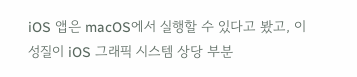iOS 앱은 macOS에서 실행할 수 있다고 봤고, 이 성질이 iOS 그래픽 시스템 상당 부분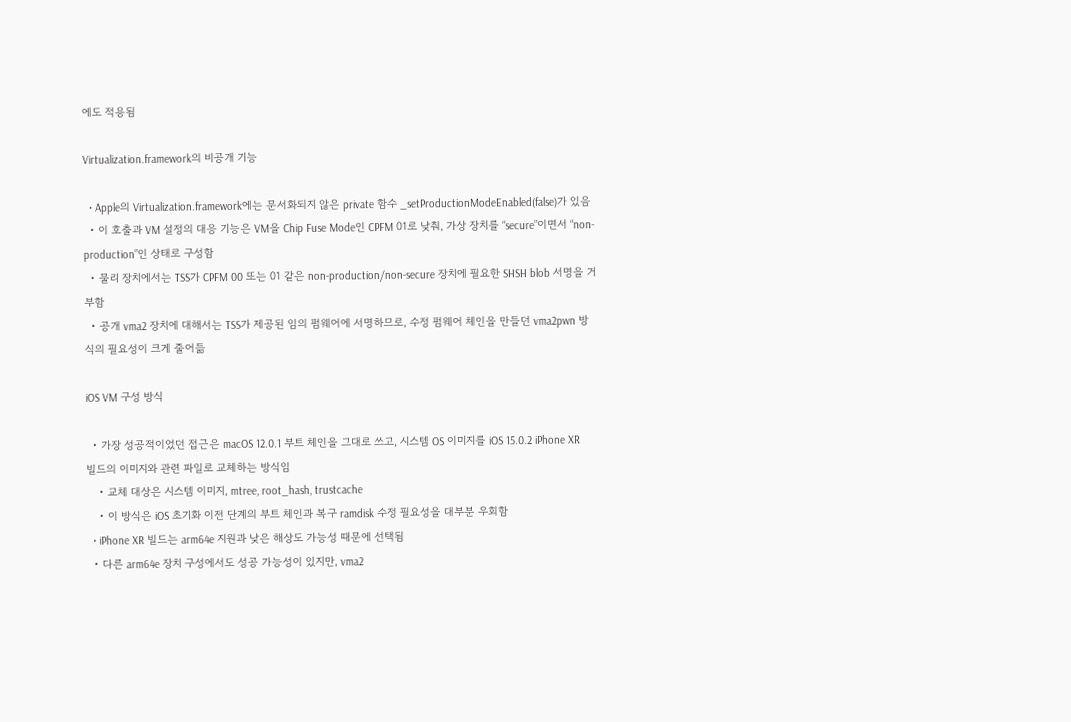에도 적용됨

Virtualization.framework의 비공개 기능

  • Apple의 Virtualization.framework에는 문서화되지 않은 private 함수 _setProductionModeEnabled(false)가 있음
  • 이 호출과 VM 설정의 대응 기능은 VM을 Chip Fuse Mode인 CPFM 01로 낮춰, 가상 장치를 “secure”이면서 “non-production”인 상태로 구성함
  • 물리 장치에서는 TSS가 CPFM 00 또는 01 같은 non-production/non-secure 장치에 필요한 SHSH blob 서명을 거부함
  • 공개 vma2 장치에 대해서는 TSS가 제공된 임의 펌웨어에 서명하므로, 수정 펌웨어 체인을 만들던 vma2pwn 방식의 필요성이 크게 줄어듦

iOS VM 구성 방식

  • 가장 성공적이었던 접근은 macOS 12.0.1 부트 체인을 그대로 쓰고, 시스템 OS 이미지를 iOS 15.0.2 iPhone XR 빌드의 이미지와 관련 파일로 교체하는 방식임
    • 교체 대상은 시스템 이미지, mtree, root_hash, trustcache
    • 이 방식은 iOS 초기화 이전 단계의 부트 체인과 복구 ramdisk 수정 필요성을 대부분 우회함
  • iPhone XR 빌드는 arm64e 지원과 낮은 해상도 가능성 때문에 선택됨
  • 다른 arm64e 장치 구성에서도 성공 가능성이 있지만, vma2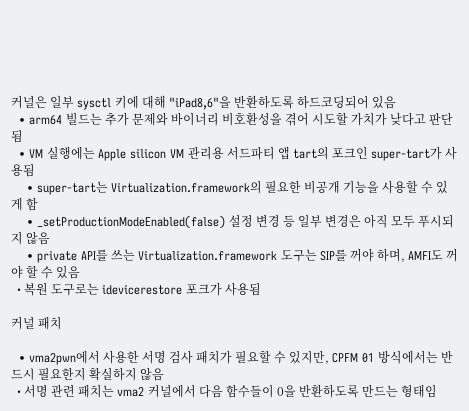커널은 일부 sysctl 키에 대해 "iPad8,6"을 반환하도록 하드코딩되어 있음
  • arm64 빌드는 추가 문제와 바이너리 비호환성을 겪어 시도할 가치가 낮다고 판단됨
  • VM 실행에는 Apple silicon VM 관리용 서드파티 앱 tart의 포크인 super-tart가 사용됨
    • super-tart는 Virtualization.framework의 필요한 비공개 기능을 사용할 수 있게 함
    • _setProductionModeEnabled(false) 설정 변경 등 일부 변경은 아직 모두 푸시되지 않음
    • private API를 쓰는 Virtualization.framework 도구는 SIP를 꺼야 하며, AMFI도 꺼야 할 수 있음
  • 복원 도구로는 idevicerestore 포크가 사용됨

커널 패치

  • vma2pwn에서 사용한 서명 검사 패치가 필요할 수 있지만, CPFM 01 방식에서는 반드시 필요한지 확실하지 않음
  • 서명 관련 패치는 vma2 커널에서 다음 함수들이 0을 반환하도록 만드는 형태임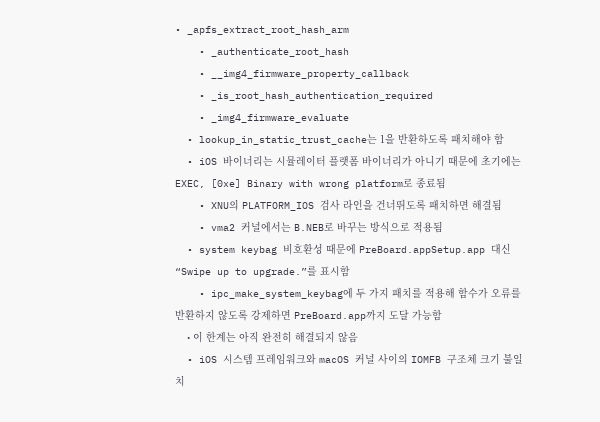• _apfs_extract_root_hash_arm
    • _authenticate_root_hash
    • __img4_firmware_property_callback
    • _is_root_hash_authentication_required
    • _img4_firmware_evaluate
  • lookup_in_static_trust_cache는 1을 반환하도록 패치해야 함
  • iOS 바이너리는 시뮬레이터 플랫폼 바이너리가 아니기 때문에 초기에는 EXEC, [0xe] Binary with wrong platform로 종료됨
    • XNU의 PLATFORM_IOS 검사 라인을 건너뛰도록 패치하면 해결됨
    • vma2 커널에서는 B.NEB로 바꾸는 방식으로 적용됨
  • system keybag 비호환성 때문에 PreBoard.appSetup.app 대신 “Swipe up to upgrade.”를 표시함
    • ipc_make_system_keybag에 두 가지 패치를 적용해 함수가 오류를 반환하지 않도록 강제하면 PreBoard.app까지 도달 가능함
    • 이 한계는 아직 완전히 해결되지 않음
  • iOS 시스템 프레임워크와 macOS 커널 사이의 IOMFB 구조체 크기 불일치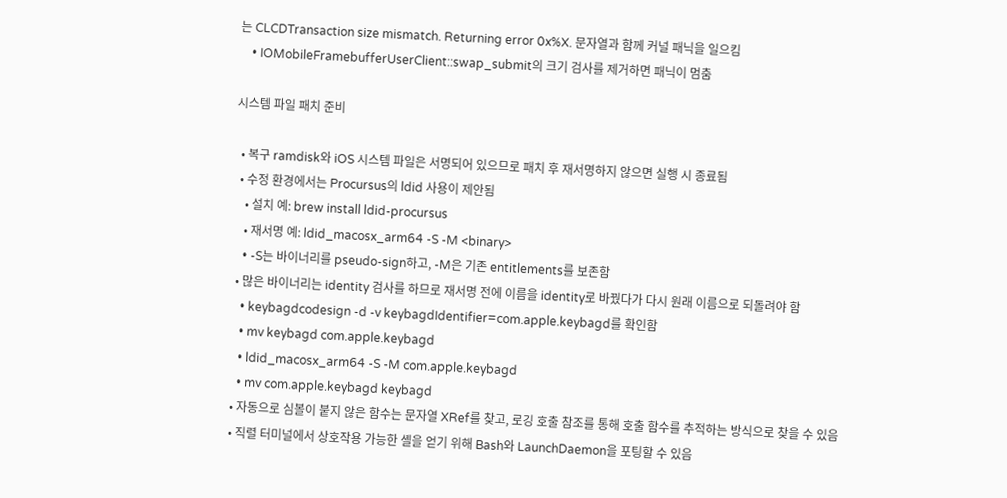는 CLCDTransaction size mismatch. Returning error 0x%X. 문자열과 함께 커널 패닉을 일으킴
    • IOMobileFramebufferUserClient::swap_submit의 크기 검사를 제거하면 패닉이 멈춤

시스템 파일 패치 준비

  • 복구 ramdisk와 iOS 시스템 파일은 서명되어 있으므로 패치 후 재서명하지 않으면 실행 시 종료됨
  • 수정 환경에서는 Procursus의 ldid 사용이 제안됨
    • 설치 예: brew install ldid-procursus
    • 재서명 예: ldid_macosx_arm64 -S -M <binary>
    • -S는 바이너리를 pseudo-sign하고, -M은 기존 entitlements를 보존함
  • 많은 바이너리는 identity 검사를 하므로 재서명 전에 이름을 identity로 바꿨다가 다시 원래 이름으로 되돌려야 함
    • keybagdcodesign -d -v keybagdIdentifier=com.apple.keybagd를 확인함
    • mv keybagd com.apple.keybagd
    • ldid_macosx_arm64 -S -M com.apple.keybagd
    • mv com.apple.keybagd keybagd
  • 자동으로 심볼이 붙지 않은 함수는 문자열 XRef를 찾고, 로깅 호출 참조를 통해 호출 함수를 추적하는 방식으로 찾을 수 있음
  • 직렬 터미널에서 상호작용 가능한 셸을 얻기 위해 Bash와 LaunchDaemon을 포팅할 수 있음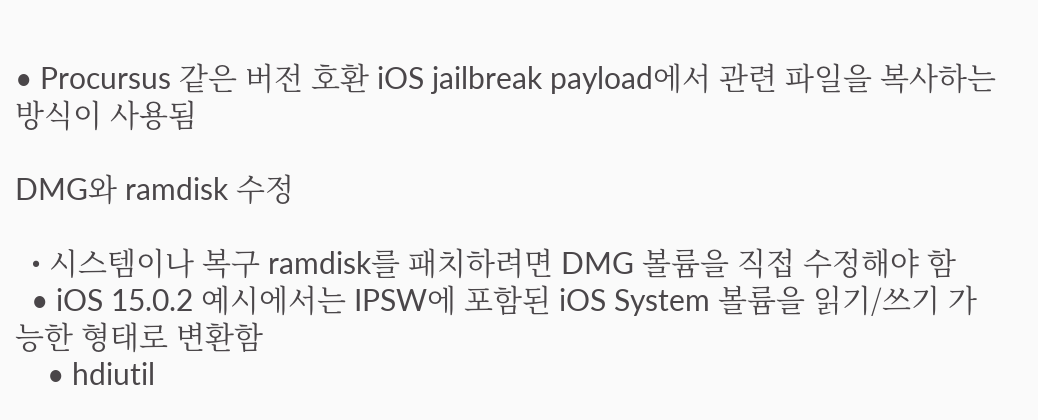• Procursus 같은 버전 호환 iOS jailbreak payload에서 관련 파일을 복사하는 방식이 사용됨

DMG와 ramdisk 수정

  • 시스템이나 복구 ramdisk를 패치하려면 DMG 볼륨을 직접 수정해야 함
  • iOS 15.0.2 예시에서는 IPSW에 포함된 iOS System 볼륨을 읽기/쓰기 가능한 형태로 변환함
    • hdiutil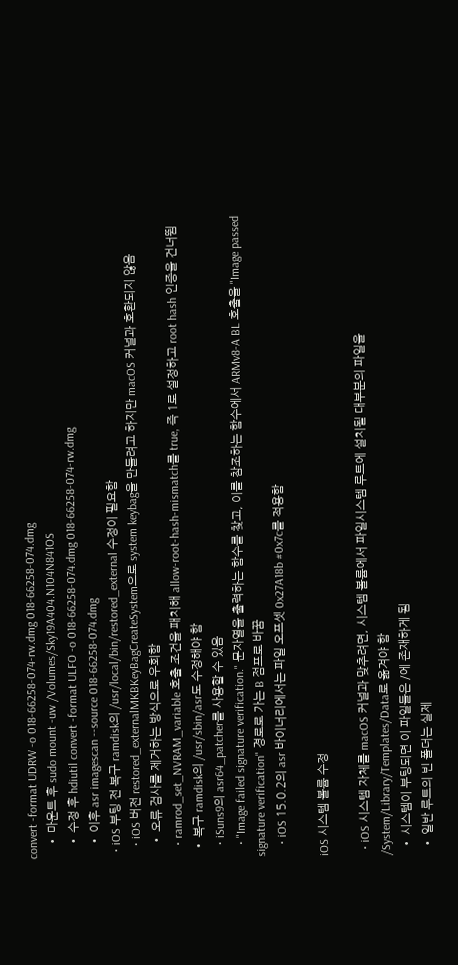convert -format UDRW -o 018-66258-074-rw.dmg 018-66258-074.dmg
    • 마운트 후 sudo mount -uw /Volumes/Sky19A404.N104N841OS
    • 수정 후 hdiutil convert -format ULFO -o 018-66258-074.dmg 018-66258-074-rw.dmg
    • 이후 asr imagescan --source 018-66258-074.dmg
  • iOS 부팅 전 복구 ramdisk의 /usr/local/bin/restored_external 수정이 필요함
    • iOS 버전 restored_externalMKBKeyBagCreateSystem으로 system keybag을 만들려고 하지만 macOS 커널과 호환되지 않음
    • 오류 검사를 제거하는 방식으로 우회함
    • ramrod_set_NVRAM_variable 호출 조건을 패치해 allow-root-hash-mismatch를 true, 즉 1로 설정하고 root hash 인증을 건너뜀
  • 복구 ramdisk의 /usr/sbin/asr도 수정해야 함
    • iSuns9의 asr64_patcher를 사용할 수 있음
    • "Image failed signature verification." 문자열을 출력하는 함수를 찾고, 이를 참조하는 함수에서 ARMv8-A BL 호출을 "Image passed signature verification" 경로로 가는 B 점프로 바꿈
    • iOS 15.0.2의 asr 바이너리에서는 파일 오프셋 0x27A18b #0x7c를 적용함

iOS 시스템 볼륨 수정

  • iOS 시스템 자체를 macOS 커널과 맞추려면, 시스템 볼륨에서 파일시스템 루트에 설치될 대부분의 파일을 /System/Library/Templates/Data로 옮겨야 함
  • 시스템이 부팅되면 이 파일들은 /에 존재하게 됨
  • 일반 루트의 빈 폴더는 실제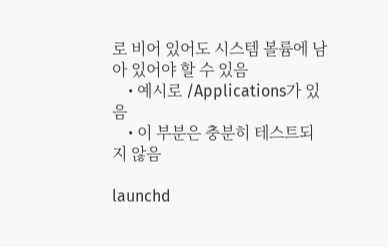로 비어 있어도 시스템 볼륨에 남아 있어야 할 수 있음
    • 예시로 /Applications가 있음
    • 이 부분은 충분히 테스트되지 않음

launchd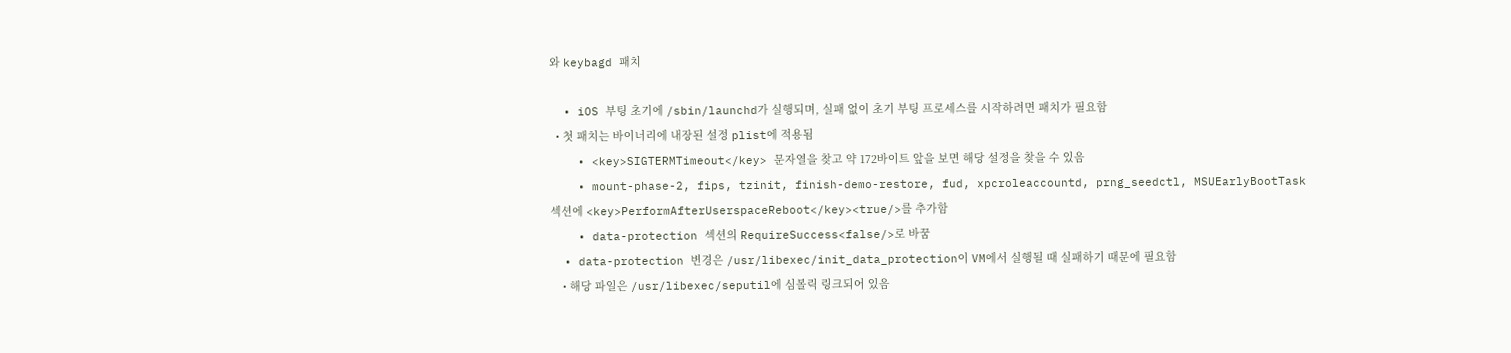와 keybagd 패치

  • iOS 부팅 초기에 /sbin/launchd가 실행되며, 실패 없이 초기 부팅 프로세스를 시작하려면 패치가 필요함
  • 첫 패치는 바이너리에 내장된 설정 plist에 적용됨
    • <key>SIGTERMTimeout</key> 문자열을 찾고 약 172바이트 앞을 보면 해당 설정을 찾을 수 있음
    • mount-phase-2, fips, tzinit, finish-demo-restore, fud, xpcroleaccountd, prng_seedctl, MSUEarlyBootTask 섹션에 <key>PerformAfterUserspaceReboot</key><true/>를 추가함
    • data-protection 섹션의 RequireSuccess<false/>로 바꿈
  • data-protection 변경은 /usr/libexec/init_data_protection이 VM에서 실행될 때 실패하기 때문에 필요함
    • 해당 파일은 /usr/libexec/seputil에 심볼릭 링크되어 있음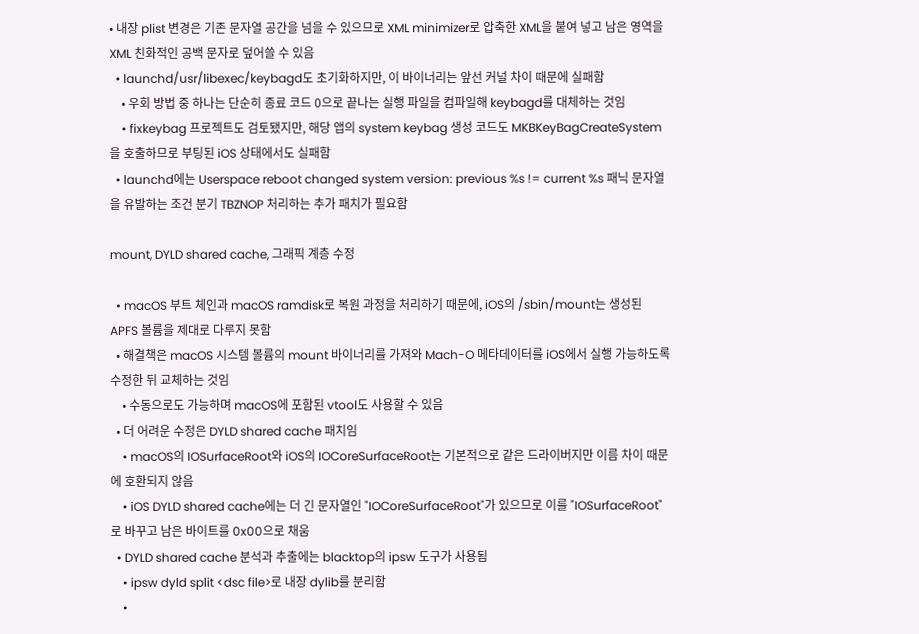• 내장 plist 변경은 기존 문자열 공간을 넘을 수 있으므로 XML minimizer로 압축한 XML을 붙여 넣고 남은 영역을 XML 친화적인 공백 문자로 덮어쓸 수 있음
  • launchd/usr/libexec/keybagd도 초기화하지만, 이 바이너리는 앞선 커널 차이 때문에 실패함
    • 우회 방법 중 하나는 단순히 종료 코드 0으로 끝나는 실행 파일을 컴파일해 keybagd를 대체하는 것임
    • fixkeybag 프로젝트도 검토됐지만, 해당 앱의 system keybag 생성 코드도 MKBKeyBagCreateSystem을 호출하므로 부팅된 iOS 상태에서도 실패함
  • launchd에는 Userspace reboot changed system version: previous %s != current %s 패닉 문자열을 유발하는 조건 분기 TBZNOP 처리하는 추가 패치가 필요함

mount, DYLD shared cache, 그래픽 계층 수정

  • macOS 부트 체인과 macOS ramdisk로 복원 과정을 처리하기 때문에, iOS의 /sbin/mount는 생성된 APFS 볼륨을 제대로 다루지 못함
  • 해결책은 macOS 시스템 볼륨의 mount 바이너리를 가져와 Mach-O 메타데이터를 iOS에서 실행 가능하도록 수정한 뒤 교체하는 것임
    • 수동으로도 가능하며 macOS에 포함된 vtool도 사용할 수 있음
  • 더 어려운 수정은 DYLD shared cache 패치임
    • macOS의 IOSurfaceRoot와 iOS의 IOCoreSurfaceRoot는 기본적으로 같은 드라이버지만 이름 차이 때문에 호환되지 않음
    • iOS DYLD shared cache에는 더 긴 문자열인 "IOCoreSurfaceRoot"가 있으므로 이를 "IOSurfaceRoot"로 바꾸고 남은 바이트를 0x00으로 채움
  • DYLD shared cache 분석과 추출에는 blacktop의 ipsw 도구가 사용됨
    • ipsw dyld split <dsc file>로 내장 dylib를 분리함
    •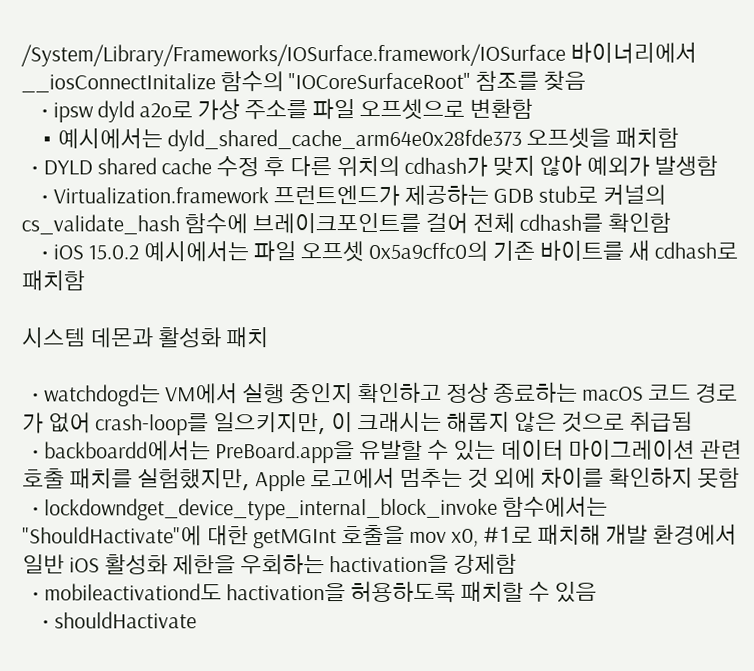/System/Library/Frameworks/IOSurface.framework/IOSurface 바이너리에서 __iosConnectInitalize 함수의 "IOCoreSurfaceRoot" 참조를 찾음
    • ipsw dyld a2o로 가상 주소를 파일 오프셋으로 변환함
    • 예시에서는 dyld_shared_cache_arm64e0x28fde373 오프셋을 패치함
  • DYLD shared cache 수정 후 다른 위치의 cdhash가 맞지 않아 예외가 발생함
    • Virtualization.framework 프런트엔드가 제공하는 GDB stub로 커널의 cs_validate_hash 함수에 브레이크포인트를 걸어 전체 cdhash를 확인함
    • iOS 15.0.2 예시에서는 파일 오프셋 0x5a9cffc0의 기존 바이트를 새 cdhash로 패치함

시스템 데몬과 활성화 패치

  • watchdogd는 VM에서 실행 중인지 확인하고 정상 종료하는 macOS 코드 경로가 없어 crash-loop를 일으키지만, 이 크래시는 해롭지 않은 것으로 취급됨
  • backboardd에서는 PreBoard.app을 유발할 수 있는 데이터 마이그레이션 관련 호출 패치를 실험했지만, Apple 로고에서 멈추는 것 외에 차이를 확인하지 못함
  • lockdowndget_device_type_internal_block_invoke 함수에서는 "ShouldHactivate"에 대한 getMGInt 호출을 mov x0, #1로 패치해 개발 환경에서 일반 iOS 활성화 제한을 우회하는 hactivation을 강제함
  • mobileactivationd도 hactivation을 허용하도록 패치할 수 있음
    • shouldHactivate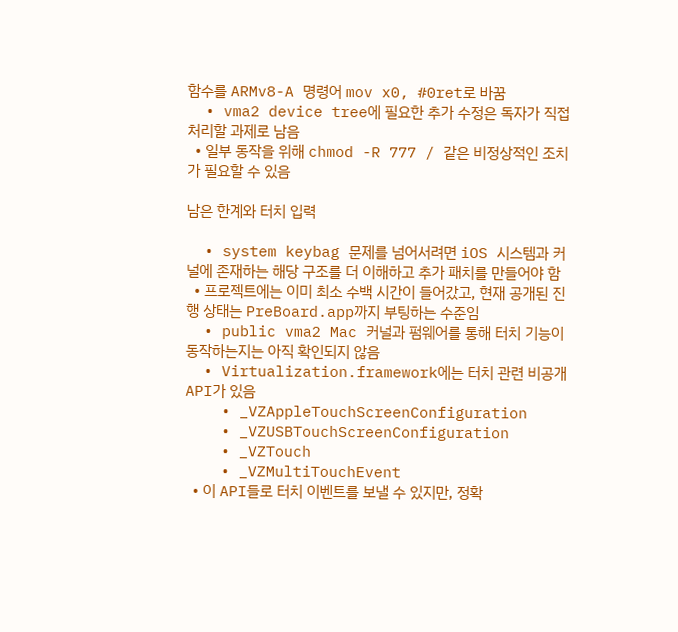함수를 ARMv8-A 명령어 mov x0, #0ret로 바꿈
  • vma2 device tree에 필요한 추가 수정은 독자가 직접 처리할 과제로 남음
  • 일부 동작을 위해 chmod -R 777 / 같은 비정상적인 조치가 필요할 수 있음

남은 한계와 터치 입력

  • system keybag 문제를 넘어서려면 iOS 시스템과 커널에 존재하는 해당 구조를 더 이해하고 추가 패치를 만들어야 함
  • 프로젝트에는 이미 최소 수백 시간이 들어갔고, 현재 공개된 진행 상태는 PreBoard.app까지 부팅하는 수준임
  • public vma2 Mac 커널과 펌웨어를 통해 터치 기능이 동작하는지는 아직 확인되지 않음
  • Virtualization.framework에는 터치 관련 비공개 API가 있음
    • _VZAppleTouchScreenConfiguration
    • _VZUSBTouchScreenConfiguration
    • _VZTouch
    • _VZMultiTouchEvent
  • 이 API들로 터치 이벤트를 보낼 수 있지만, 정확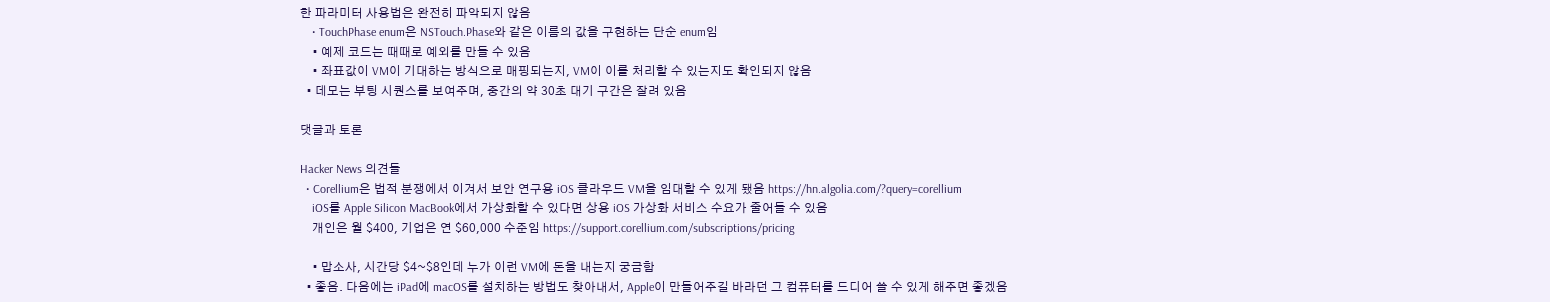한 파라미터 사용법은 완전히 파악되지 않음
    • TouchPhase enum은 NSTouch.Phase와 같은 이름의 값을 구현하는 단순 enum임
    • 예제 코드는 때때로 예외를 만들 수 있음
    • 좌표값이 VM이 기대하는 방식으로 매핑되는지, VM이 이를 처리할 수 있는지도 확인되지 않음
  • 데모는 부팅 시퀀스를 보여주며, 중간의 약 30초 대기 구간은 잘려 있음

댓글과 토론

Hacker News 의견들
  • Corellium은 법적 분쟁에서 이겨서 보안 연구용 iOS 클라우드 VM을 임대할 수 있게 됐음 https://hn.algolia.com/?query=corellium
    iOS를 Apple Silicon MacBook에서 가상화할 수 있다면 상용 iOS 가상화 서비스 수요가 줄어들 수 있음
    개인은 월 $400, 기업은 연 $60,000 수준임 https://support.corellium.com/subscriptions/pricing

    • 맙소사, 시간당 $4~$8인데 누가 이런 VM에 돈을 내는지 궁금함
  • 좋음. 다음에는 iPad에 macOS를 설치하는 방법도 찾아내서, Apple이 만들어주길 바라던 그 컴퓨터를 드디어 쓸 수 있게 해주면 좋겠음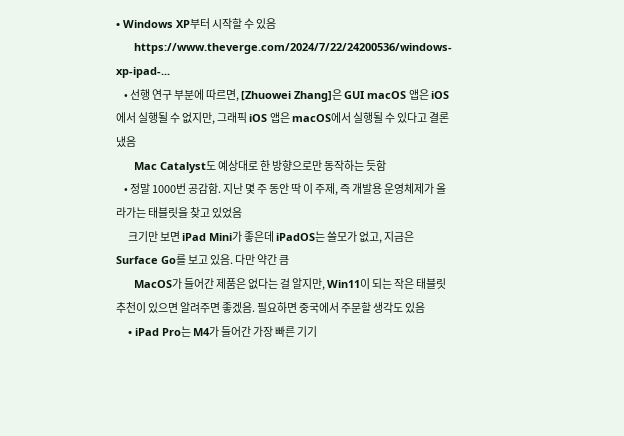• Windows XP부터 시작할 수 있음
      https://www.theverge.com/2024/7/22/24200536/windows-xp-ipad-...
    • 선행 연구 부분에 따르면, [Zhuowei Zhang]은 GUI macOS 앱은 iOS에서 실행될 수 없지만, 그래픽 iOS 앱은 macOS에서 실행될 수 있다고 결론냈음
      Mac Catalyst도 예상대로 한 방향으로만 동작하는 듯함
    • 정말 1000번 공감함. 지난 몇 주 동안 딱 이 주제, 즉 개발용 운영체제가 올라가는 태블릿을 찾고 있었음
      크기만 보면 iPad Mini가 좋은데 iPadOS는 쓸모가 없고, 지금은 Surface Go를 보고 있음. 다만 약간 큼
      MacOS가 들어간 제품은 없다는 걸 알지만, Win11이 되는 작은 태블릿 추천이 있으면 알려주면 좋겠음. 필요하면 중국에서 주문할 생각도 있음
    • iPad Pro는 M4가 들어간 가장 빠른 기기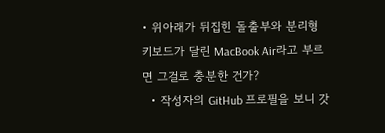• 위아래가 뒤집힌 돌출부와 분리형 키보드가 달린 MacBook Air라고 부르면 그걸로 충분한 건가?
  • 작성자의 GitHub 프로필을 보니 갓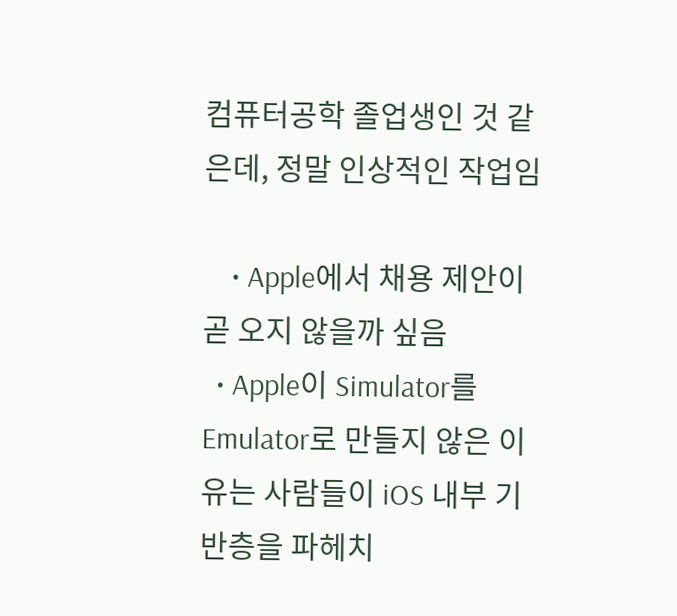컴퓨터공학 졸업생인 것 같은데, 정말 인상적인 작업임

    • Apple에서 채용 제안이 곧 오지 않을까 싶음
  • Apple이 Simulator를 Emulator로 만들지 않은 이유는 사람들이 iOS 내부 기반층을 파헤치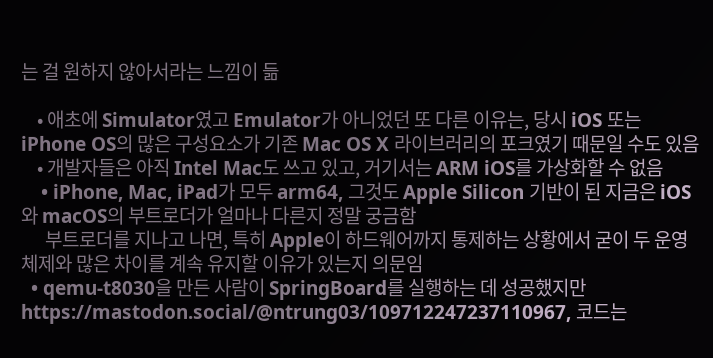는 걸 원하지 않아서라는 느낌이 듦

    • 애초에 Simulator였고 Emulator가 아니었던 또 다른 이유는, 당시 iOS 또는 iPhone OS의 많은 구성요소가 기존 Mac OS X 라이브러리의 포크였기 때문일 수도 있음
    • 개발자들은 아직 Intel Mac도 쓰고 있고, 거기서는 ARM iOS를 가상화할 수 없음
    • iPhone, Mac, iPad가 모두 arm64, 그것도 Apple Silicon 기반이 된 지금은 iOS와 macOS의 부트로더가 얼마나 다른지 정말 궁금함
      부트로더를 지나고 나면, 특히 Apple이 하드웨어까지 통제하는 상황에서 굳이 두 운영체제와 많은 차이를 계속 유지할 이유가 있는지 의문임
  • qemu-t8030을 만든 사람이 SpringBoard를 실행하는 데 성공했지만 https://mastodon.social/@ntrung03/109712247237110967, 코드는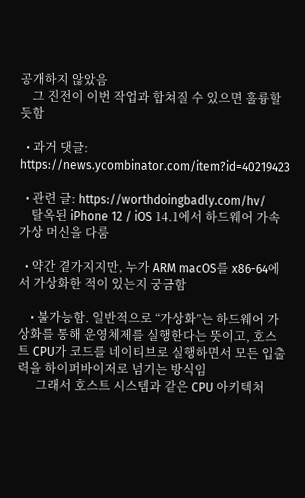공개하지 않았음
    그 진전이 이번 작업과 합쳐질 수 있으면 훌륭할 듯함

  • 과거 댓글: https://news.ycombinator.com/item?id=40219423

  • 관련 글: https://worthdoingbadly.com/hv/
    탈옥된 iPhone 12 / iOS 14.1에서 하드웨어 가속 가상 머신을 다룸

  • 약간 곁가지지만, 누가 ARM macOS를 x86-64에서 가상화한 적이 있는지 궁금함

    • 불가능함. 일반적으로 “가상화”는 하드웨어 가상화를 통해 운영체제를 실행한다는 뜻이고, 호스트 CPU가 코드를 네이티브로 실행하면서 모든 입출력을 하이퍼바이저로 넘기는 방식임
      그래서 호스트 시스템과 같은 CPU 아키텍처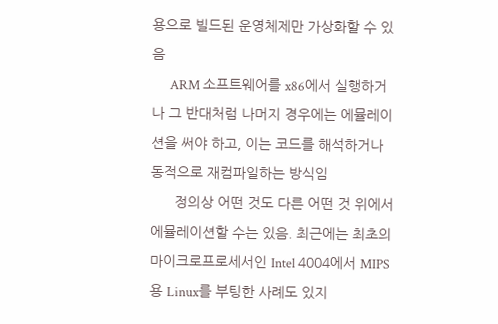용으로 빌드된 운영체제만 가상화할 수 있음
      ARM 소프트웨어를 x86에서 실행하거나 그 반대처럼 나머지 경우에는 에뮬레이션을 써야 하고, 이는 코드를 해석하거나 동적으로 재컴파일하는 방식임
      정의상 어떤 것도 다른 어떤 것 위에서 에뮬레이션할 수는 있음. 최근에는 최초의 마이크로프로세서인 Intel 4004에서 MIPS용 Linux를 부팅한 사례도 있지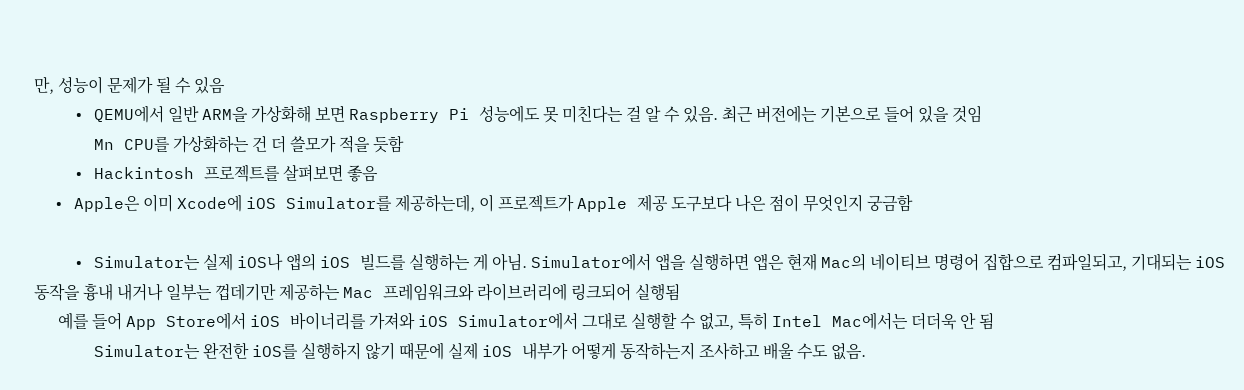만, 성능이 문제가 될 수 있음
    • QEMU에서 일반 ARM을 가상화해 보면 Raspberry Pi 성능에도 못 미친다는 걸 알 수 있음. 최근 버전에는 기본으로 들어 있을 것임
      Mn CPU를 가상화하는 건 더 쓸모가 적을 듯함
    • Hackintosh 프로젝트를 살펴보면 좋음
  • Apple은 이미 Xcode에 iOS Simulator를 제공하는데, 이 프로젝트가 Apple 제공 도구보다 나은 점이 무엇인지 궁금함

    • Simulator는 실제 iOS나 앱의 iOS 빌드를 실행하는 게 아님. Simulator에서 앱을 실행하면 앱은 현재 Mac의 네이티브 명령어 집합으로 컴파일되고, 기대되는 iOS 동작을 흉내 내거나 일부는 껍데기만 제공하는 Mac 프레임워크와 라이브러리에 링크되어 실행됨
      예를 들어 App Store에서 iOS 바이너리를 가져와 iOS Simulator에서 그대로 실행할 수 없고, 특히 Intel Mac에서는 더더욱 안 됨
      Simulator는 완전한 iOS를 실행하지 않기 때문에 실제 iOS 내부가 어떻게 동작하는지 조사하고 배울 수도 없음.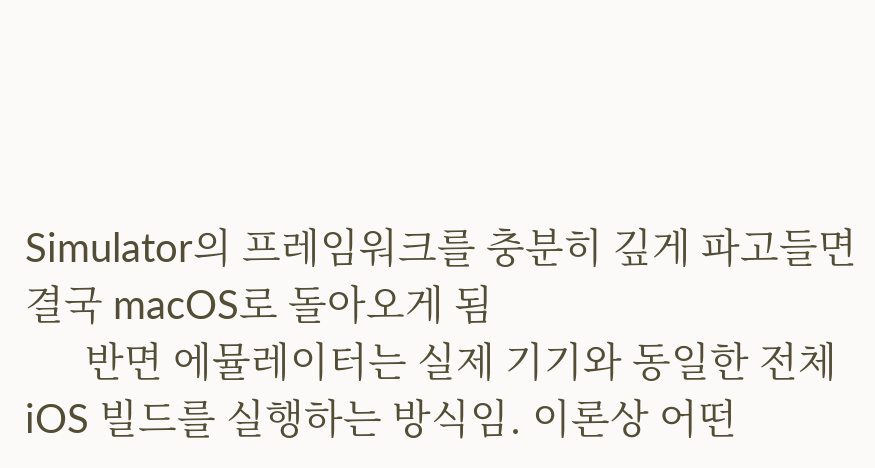Simulator의 프레임워크를 충분히 깊게 파고들면 결국 macOS로 돌아오게 됨
      반면 에뮬레이터는 실제 기기와 동일한 전체 iOS 빌드를 실행하는 방식임. 이론상 어떤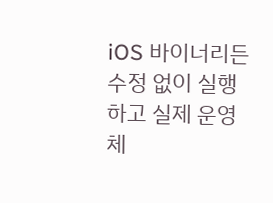iOS 바이너리든 수정 없이 실행하고 실제 운영체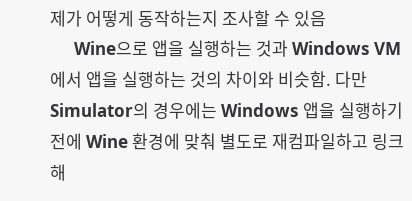제가 어떻게 동작하는지 조사할 수 있음
      Wine으로 앱을 실행하는 것과 Windows VM에서 앱을 실행하는 것의 차이와 비슷함. 다만 Simulator의 경우에는 Windows 앱을 실행하기 전에 Wine 환경에 맞춰 별도로 재컴파일하고 링크해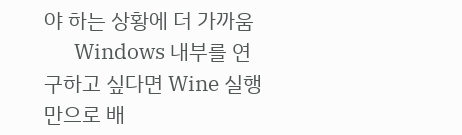야 하는 상황에 더 가까움
      Windows 내부를 연구하고 싶다면 Wine 실행만으로 배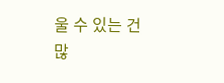울 수 있는 건 많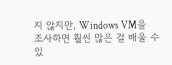지 않지만, Windows VM을 조사하면 훨씬 많은 걸 배울 수 있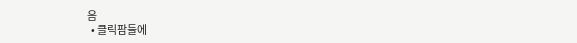음
  • 클릭팜들에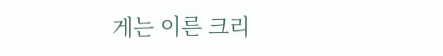게는 이른 크리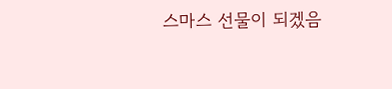스마스 선물이 되겠음